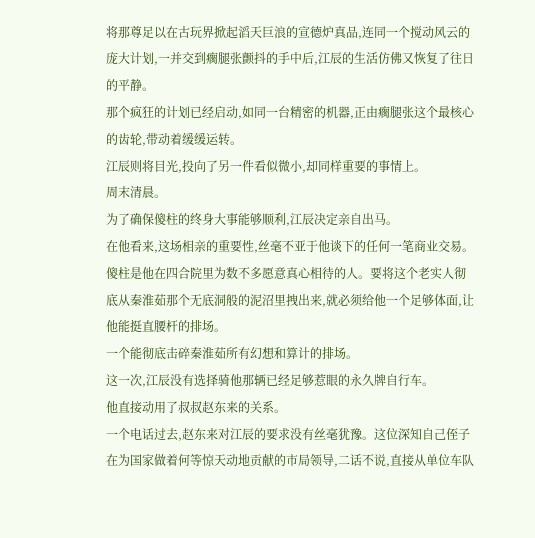将那尊足以在古玩界掀起滔天巨浪的宣德炉真品,连同一个搅动风云的庞大计划,一并交到瘸腿张颤抖的手中后,江辰的生活仿佛又恢复了往日的平静。
那个疯狂的计划已经启动,如同一台精密的机器,正由瘸腿张这个最核心的齿轮,带动着缓缓运转。
江辰则将目光,投向了另一件看似微小,却同样重要的事情上。
周末清晨。
为了确保傻柱的终身大事能够顺利,江辰决定亲自出马。
在他看来,这场相亲的重要性,丝毫不亚于他谈下的任何一笔商业交易。
傻柱是他在四合院里为数不多愿意真心相待的人。要将这个老实人彻底从秦淮茹那个无底洞般的泥沼里拽出来,就必须给他一个足够体面,让他能挺直腰杆的排场。
一个能彻底击碎秦淮茹所有幻想和算计的排场。
这一次,江辰没有选择骑他那辆已经足够惹眼的永久牌自行车。
他直接动用了叔叔赵东来的关系。
一个电话过去,赵东来对江辰的要求没有丝毫犹豫。这位深知自己侄子在为国家做着何等惊天动地贡献的市局领导,二话不说,直接从单位车队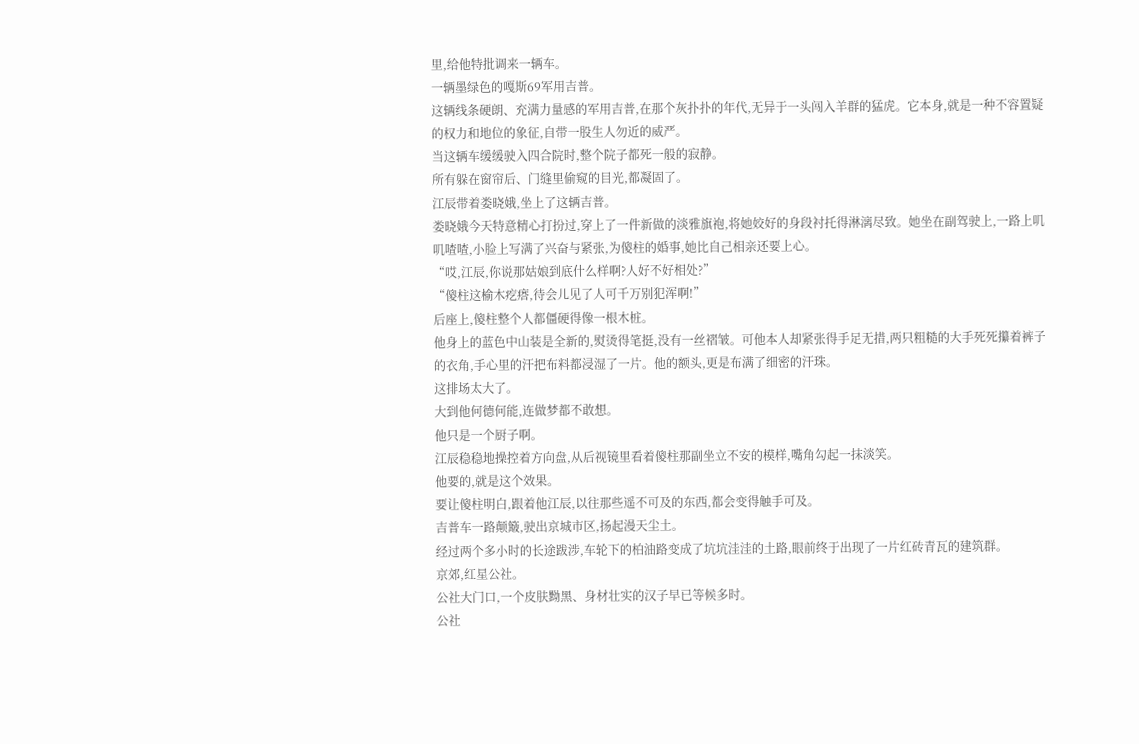里,给他特批调来一辆车。
一辆墨绿色的嘎斯69军用吉普。
这辆线条硬朗、充满力量感的军用吉普,在那个灰扑扑的年代,无异于一头闯入羊群的猛虎。它本身,就是一种不容置疑的权力和地位的象征,自带一股生人勿近的威严。
当这辆车缓缓驶入四合院时,整个院子都死一般的寂静。
所有躲在窗帘后、门缝里偷窥的目光,都凝固了。
江辰带着娄晓娥,坐上了这辆吉普。
娄晓娥今天特意精心打扮过,穿上了一件新做的淡雅旗袍,将她姣好的身段衬托得淋漓尽致。她坐在副驾驶上,一路上叽叽喳喳,小脸上写满了兴奋与紧张,为傻柱的婚事,她比自己相亲还要上心。
“哎,江辰,你说那姑娘到底什么样啊?人好不好相处?”
“傻柱这榆木疙瘩,待会儿见了人可千万别犯浑啊!”
后座上,傻柱整个人都僵硬得像一根木桩。
他身上的蓝色中山装是全新的,熨烫得笔挺,没有一丝褶皱。可他本人却紧张得手足无措,两只粗糙的大手死死攥着裤子的衣角,手心里的汗把布料都浸湿了一片。他的额头,更是布满了细密的汗珠。
这排场太大了。
大到他何德何能,连做梦都不敢想。
他只是一个厨子啊。
江辰稳稳地操控着方向盘,从后视镜里看着傻柱那副坐立不安的模样,嘴角勾起一抹淡笑。
他要的,就是这个效果。
要让傻柱明白,跟着他江辰,以往那些遥不可及的东西,都会变得触手可及。
吉普车一路颠簸,驶出京城市区,扬起漫天尘土。
经过两个多小时的长途跋涉,车轮下的柏油路变成了坑坑洼洼的土路,眼前终于出现了一片红砖青瓦的建筑群。
京郊,红星公社。
公社大门口,一个皮肤黝黑、身材壮实的汉子早已等候多时。
公社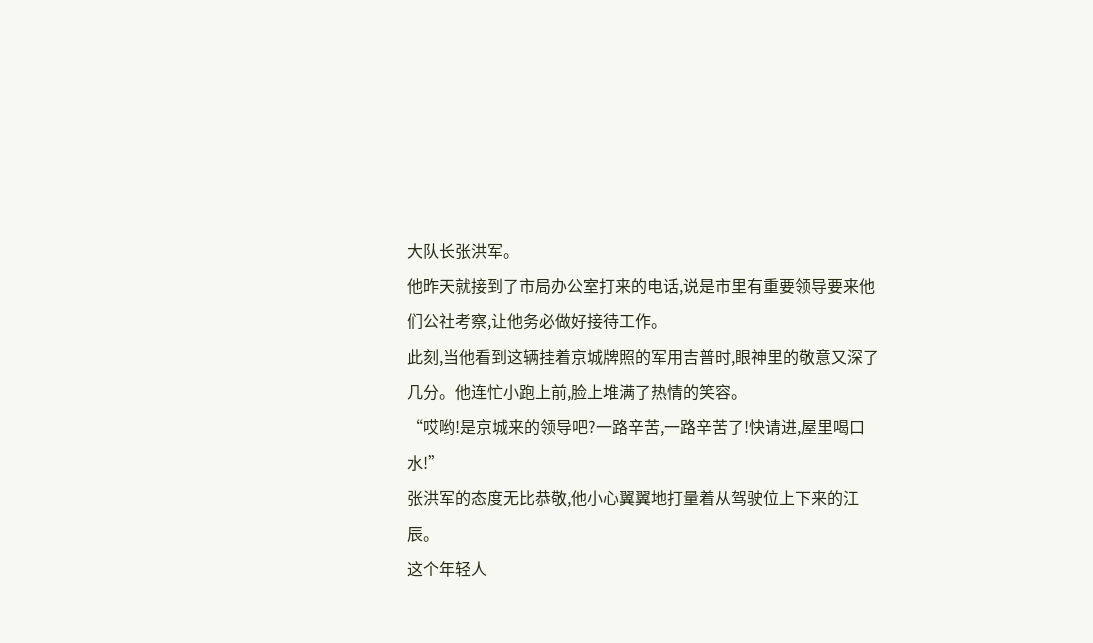大队长张洪军。
他昨天就接到了市局办公室打来的电话,说是市里有重要领导要来他们公社考察,让他务必做好接待工作。
此刻,当他看到这辆挂着京城牌照的军用吉普时,眼神里的敬意又深了几分。他连忙小跑上前,脸上堆满了热情的笑容。
“哎哟!是京城来的领导吧?一路辛苦,一路辛苦了!快请进,屋里喝口水!”
张洪军的态度无比恭敬,他小心翼翼地打量着从驾驶位上下来的江辰。
这个年轻人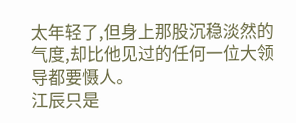太年轻了,但身上那股沉稳淡然的气度,却比他见过的任何一位大领导都要慑人。
江辰只是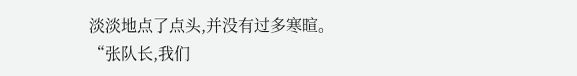淡淡地点了点头,并没有过多寒暄。
“张队长,我们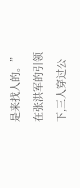是来找人的。”
在张洪军的引领下,三人穿过公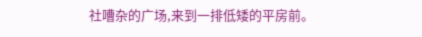社嘈杂的广场,来到一排低矮的平房前。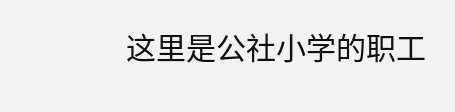这里是公社小学的职工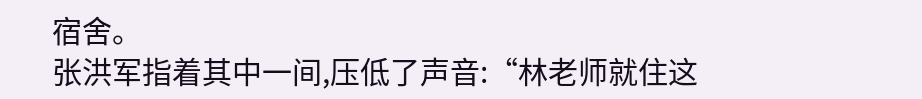宿舍。
张洪军指着其中一间,压低了声音:“林老师就住这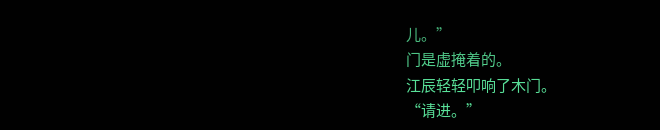儿。”
门是虚掩着的。
江辰轻轻叩响了木门。
“请进。”